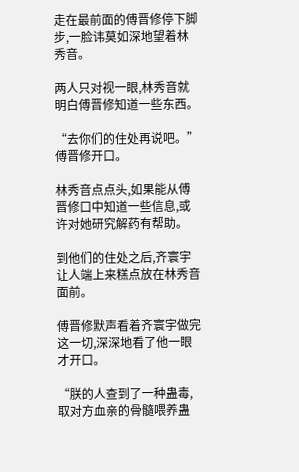走在最前面的傅晋修停下脚步,一脸讳莫如深地望着林秀音。

两人只对视一眼,林秀音就明白傅晋修知道一些东西。

“去你们的住处再说吧。”傅晋修开口。

林秀音点点头,如果能从傅晋修口中知道一些信息,或许对她研究解药有帮助。

到他们的住处之后,齐寰宇让人端上来糕点放在林秀音面前。

傅晋修默声看着齐寰宇做完这一切,深深地看了他一眼才开口。

“朕的人查到了一种蛊毒,取对方血亲的骨髓喂养蛊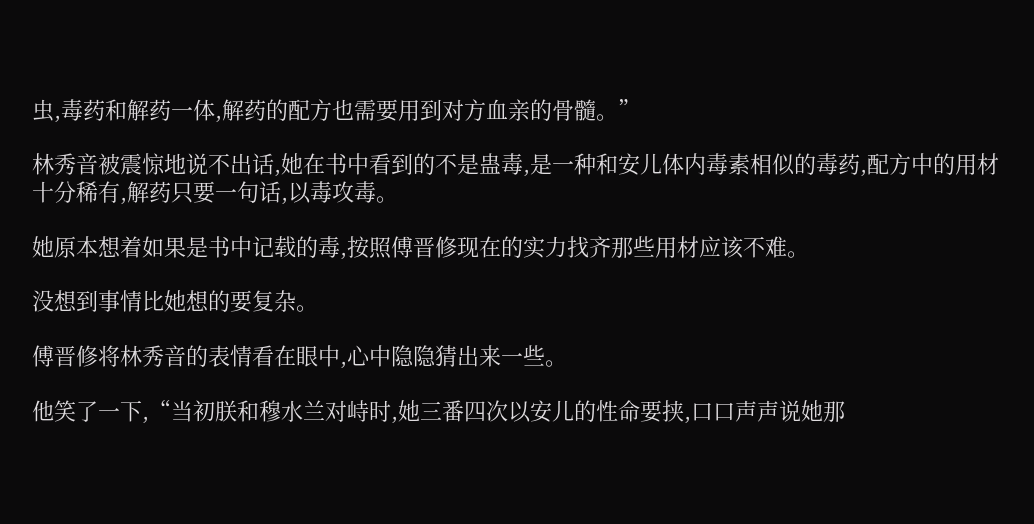虫,毒药和解药一体,解药的配方也需要用到对方血亲的骨髓。”

林秀音被震惊地说不出话,她在书中看到的不是蛊毒,是一种和安儿体内毒素相似的毒药,配方中的用材十分稀有,解药只要一句话,以毒攻毒。

她原本想着如果是书中记载的毒,按照傅晋修现在的实力找齐那些用材应该不难。

没想到事情比她想的要复杂。

傅晋修将林秀音的表情看在眼中,心中隐隐猜出来一些。

他笑了一下,“当初朕和穆水兰对峙时,她三番四次以安儿的性命要挟,口口声声说她那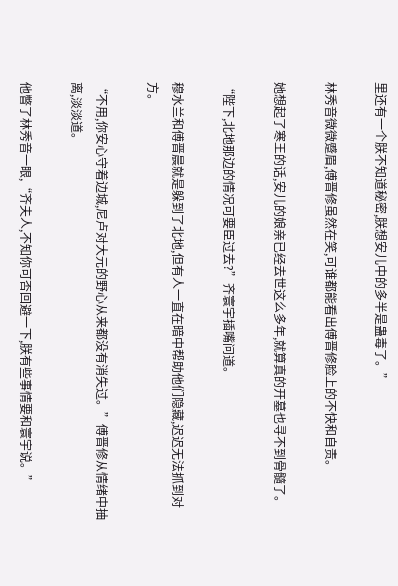里还有一个朕不知道秘密,朕想安儿中的多半是蛊毒了。”

林秀音微微蹙眉,傅晋修虽然在笑,可谁都能看出傅晋修脸上的不快和自责。

她想起了寒王的话,安儿的娘亲已经去世这么多年,就算真的开墓也寻不到骨髓了。

“陛下,北地那边的情况可要臣过去?”齐寰宇插嘴问道。

穆水兰和傅晋晨就是躲到了北地,但有人一直在暗中帮助他们隐藏,迟迟无法抓到对方。

“不用,你安心守着边城,尼卢对大元的野心从来都没有消失过。”傅晋修从情绪中抽离,淡淡道。

他瞥了林秀音一眼,“齐夫人,不知你可否回避一下,朕有些事情要和寰宇说。”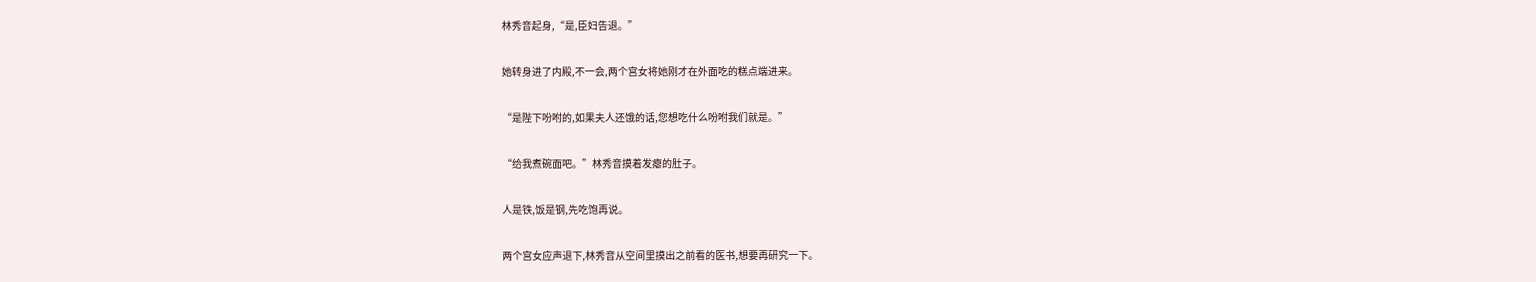林秀音起身,“是,臣妇告退。”

她转身进了内殿,不一会,两个宫女将她刚才在外面吃的糕点端进来。

“是陛下吩咐的,如果夫人还饿的话,您想吃什么吩咐我们就是。”

“给我煮碗面吧。”林秀音摸着发瘪的肚子。

人是铁,饭是钢,先吃饱再说。

两个宫女应声退下,林秀音从空间里摸出之前看的医书,想要再研究一下。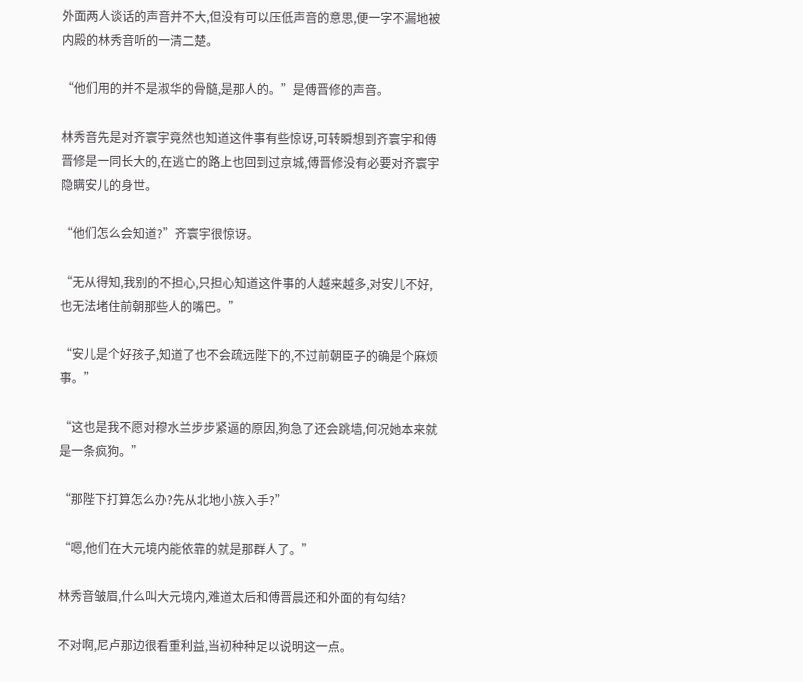外面两人谈话的声音并不大,但没有可以压低声音的意思,便一字不漏地被内殿的林秀音听的一清二楚。

“他们用的并不是淑华的骨髓,是那人的。”是傅晋修的声音。

林秀音先是对齐寰宇竟然也知道这件事有些惊讶,可转瞬想到齐寰宇和傅晋修是一同长大的,在逃亡的路上也回到过京城,傅晋修没有必要对齐寰宇隐瞒安儿的身世。

“他们怎么会知道?”齐寰宇很惊讶。

“无从得知,我别的不担心,只担心知道这件事的人越来越多,对安儿不好,也无法堵住前朝那些人的嘴巴。”

“安儿是个好孩子,知道了也不会疏远陛下的,不过前朝臣子的确是个麻烦事。”

“这也是我不愿对穆水兰步步紧逼的原因,狗急了还会跳墙,何况她本来就是一条疯狗。”

“那陛下打算怎么办?先从北地小族入手?”

“嗯,他们在大元境内能依靠的就是那群人了。”

林秀音皱眉,什么叫大元境内,难道太后和傅晋晨还和外面的有勾结?

不对啊,尼卢那边很看重利益,当初种种足以说明这一点。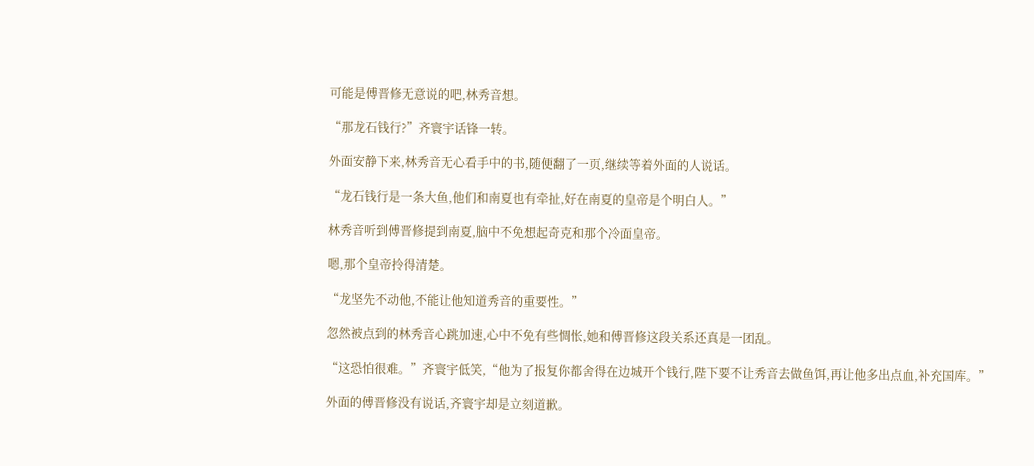可能是傅晋修无意说的吧,林秀音想。

“那龙石钱行?”齐寰宇话锋一转。

外面安静下来,林秀音无心看手中的书,随便翻了一页,继续等着外面的人说话。

“龙石钱行是一条大鱼,他们和南夏也有牵扯,好在南夏的皇帝是个明白人。”

林秀音听到傅晋修提到南夏,脑中不免想起奇克和那个冷面皇帝。

嗯,那个皇帝拎得清楚。

“龙坚先不动他,不能让他知道秀音的重要性。”

忽然被点到的林秀音心跳加速,心中不免有些惆怅,她和傅晋修这段关系还真是一团乱。

“这恐怕很难。”齐寰宇低笑,“他为了报复你都舍得在边城开个钱行,陛下要不让秀音去做鱼饵,再让他多出点血,补充国库。”

外面的傅晋修没有说话,齐寰宇却是立刻道歉。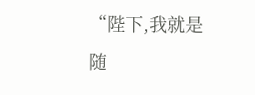“陛下,我就是随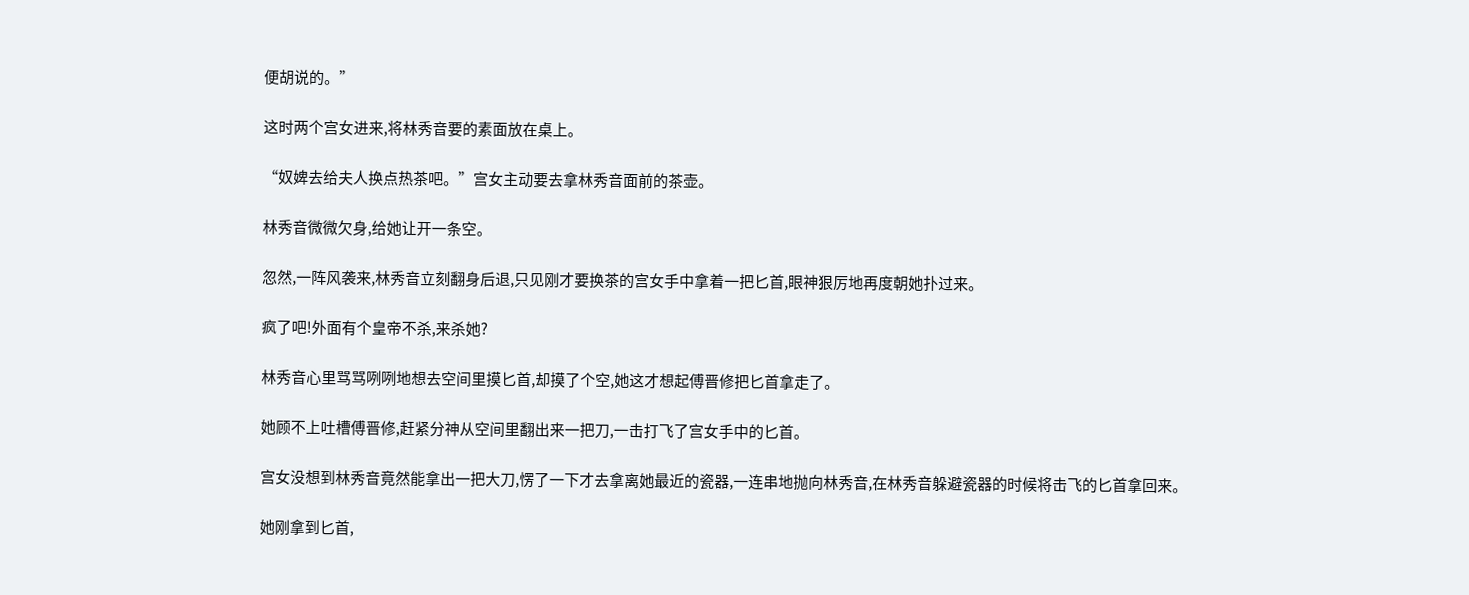便胡说的。”

这时两个宫女进来,将林秀音要的素面放在桌上。

“奴婢去给夫人换点热茶吧。”宫女主动要去拿林秀音面前的茶壶。

林秀音微微欠身,给她让开一条空。

忽然,一阵风袭来,林秀音立刻翻身后退,只见刚才要换茶的宫女手中拿着一把匕首,眼神狠厉地再度朝她扑过来。

疯了吧!外面有个皇帝不杀,来杀她?

林秀音心里骂骂咧咧地想去空间里摸匕首,却摸了个空,她这才想起傅晋修把匕首拿走了。

她顾不上吐槽傅晋修,赶紧分神从空间里翻出来一把刀,一击打飞了宫女手中的匕首。

宫女没想到林秀音竟然能拿出一把大刀,愣了一下才去拿离她最近的瓷器,一连串地抛向林秀音,在林秀音躲避瓷器的时候将击飞的匕首拿回来。

她刚拿到匕首,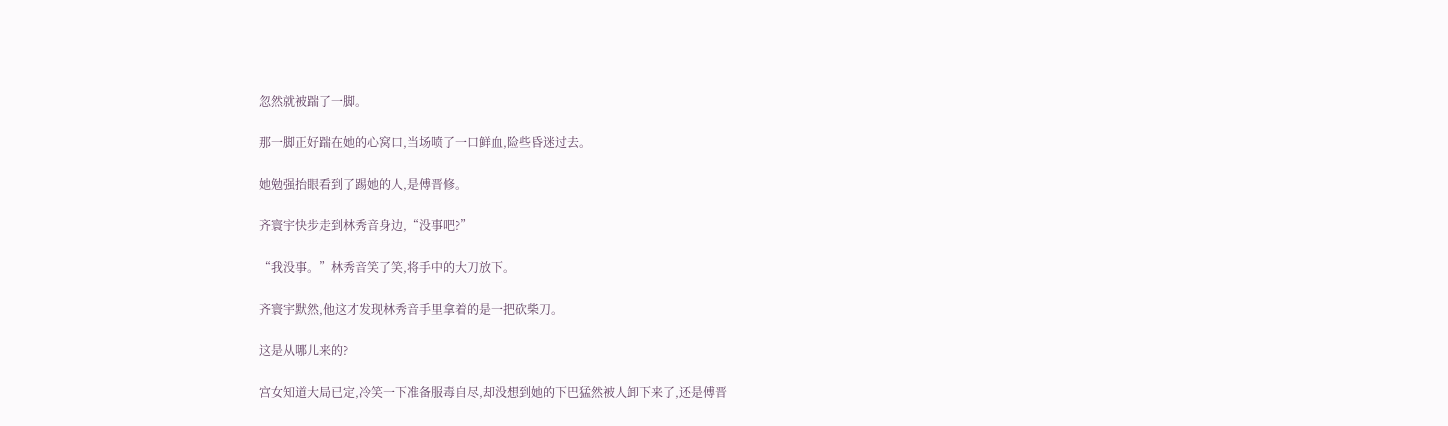忽然就被踹了一脚。

那一脚正好踹在她的心窝口,当场喷了一口鲜血,险些昏迷过去。

她勉强抬眼看到了踢她的人,是傅晋修。

齐寰宇快步走到林秀音身边,“没事吧?”

“我没事。”林秀音笑了笑,将手中的大刀放下。

齐寰宇默然,他这才发现林秀音手里拿着的是一把砍柴刀。

这是从哪儿来的?

宫女知道大局已定,冷笑一下准备服毒自尽,却没想到她的下巴猛然被人卸下来了,还是傅晋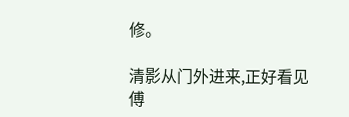修。

清影从门外进来,正好看见傅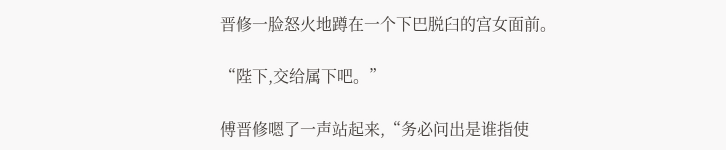晋修一脸怒火地蹲在一个下巴脱臼的宫女面前。

“陛下,交给属下吧。”

傅晋修嗯了一声站起来,“务必问出是谁指使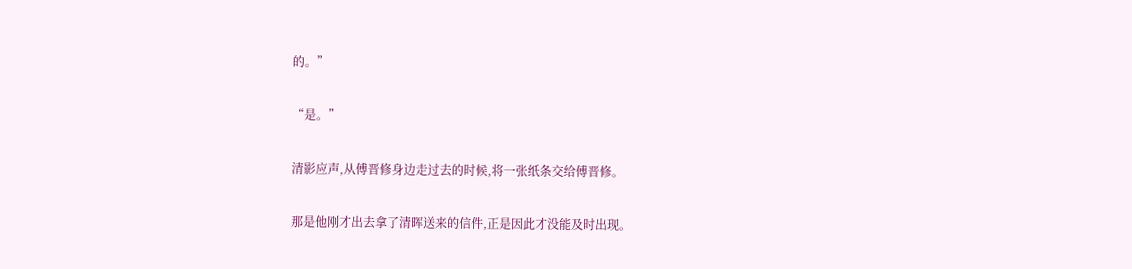的。”

“是。”

清影应声,从傅晋修身边走过去的时候,将一张纸条交给傅晋修。

那是他刚才出去拿了清晖送来的信件,正是因此才没能及时出现。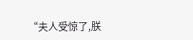“夫人受惊了,朕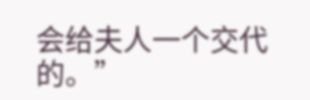会给夫人一个交代的。”